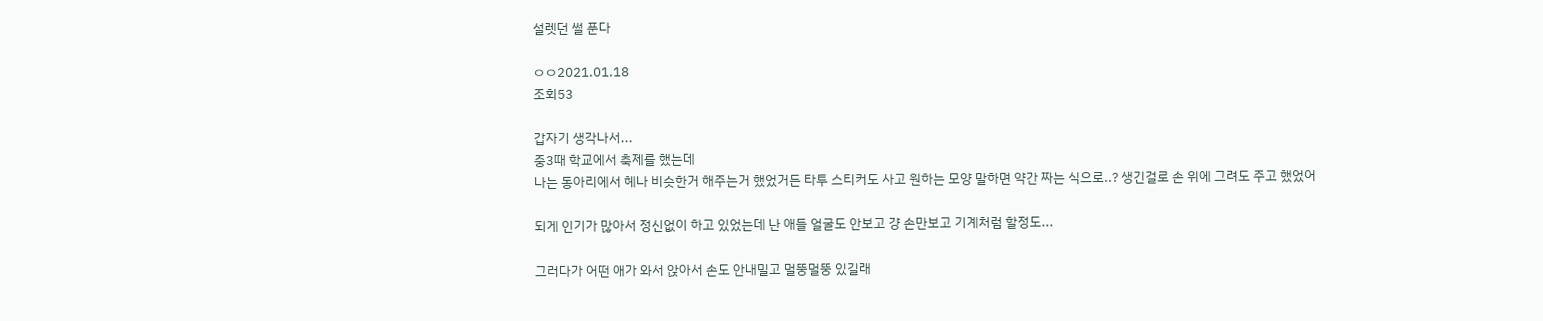설렛던 썰 푼다

ㅇㅇ2021.01.18
조회53

갑자기 생각나서...
중3때 학교에서 축제를 했는데
나는 동아리에서 헤나 비슷한거 해주는거 했었거든 타투 스티커도 사고 원하는 모양 말하면 약간 짜는 식으로..? 생긴걸로 손 위에 그려도 주고 했었어

되게 인기가 많아서 정신없이 하고 있었는데 난 애들 얼굴도 안보고 걍 손만보고 기계처럼 할정도...

그러다가 어떤 애가 와서 앉아서 손도 안내밀고 멀뚱멀뚱 있길래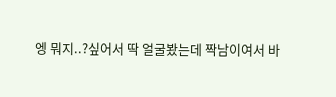엥 뭐지..?싶어서 딱 얼굴봤는데 짝남이여서 바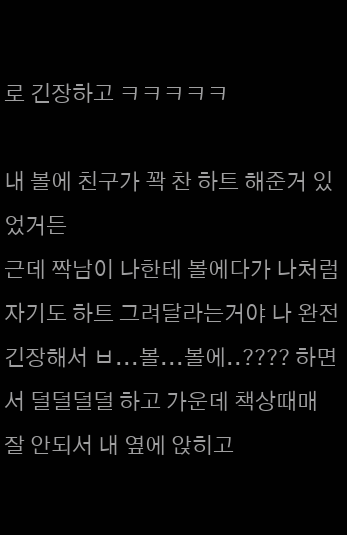로 긴장하고 ㅋㅋㅋㅋㅋ

내 볼에 친구가 꽉 찬 하트 해준거 있었거든
근데 짝남이 나한테 볼에다가 나처럼 자기도 하트 그려달라는거야 나 완전 긴장해서 ㅂ...볼...볼에..???? 하면서 덜덜덜덜 하고 가운데 책상때매 잘 안되서 내 옆에 앉히고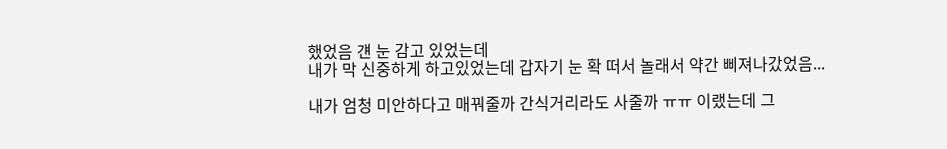했었음 걘 눈 감고 있었는데
내가 막 신중하게 하고있었는데 갑자기 눈 확 떠서 놀래서 약간 삐져나갔었음...

내가 엄청 미안하다고 매꿔줄까 간식거리라도 사줄까 ㅠㅠ 이랬는데 그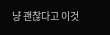냥 괜찮다고 이것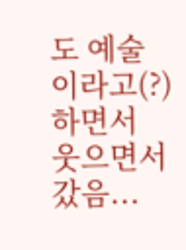도 예술이라고(?) 하면서 웃으면서 갔음...